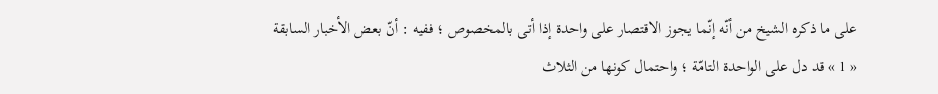على ما ذكره الشيخ من أنّه إنّما يجوز الاقتصار على واحدة إذا أتى بالمخصوص ؛ ففيه : أنّ بعض الأخبار السابقة « 1 » قد دل على الواحدة التامّة ؛ واحتمال كونها من الثلاث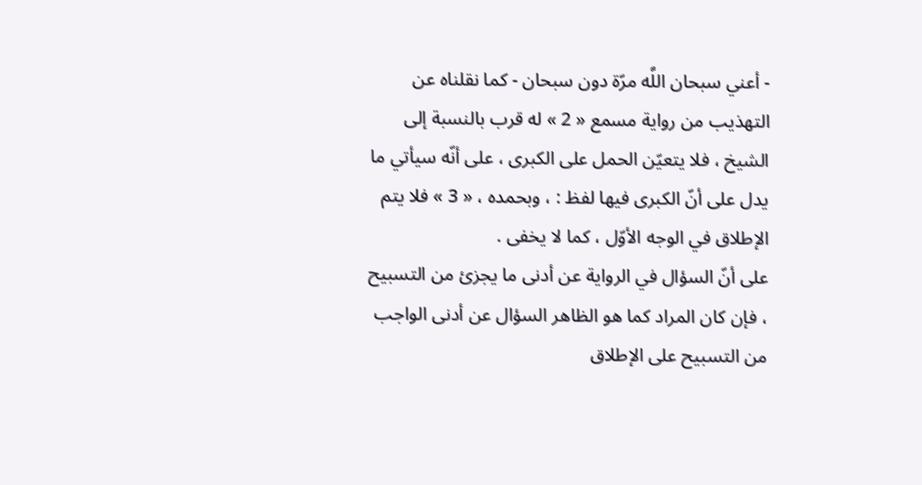- أعني سبحان اللَّه مرّة دون سبحان - كما نقلناه عن التهذيب من رواية مسمع « 2 » له قرب بالنسبة إلى الشيخ ، فلا يتعيّن الحمل على الكبرى ، على أنّه سيأتي ما يدل على أنّ الكبرى فيها لفظ : ، وبحمده ، « 3 » فلا يتم الإطلاق في الوجه الأوّل ، كما لا يخفى .
على أنّ السؤال في الرواية عن أدنى ما يجزئ من التسبيح ، فإن كان المراد كما هو الظاهر السؤال عن أدنى الواجب من التسبيح على الإطلاق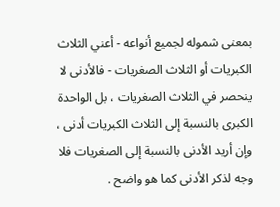بمعنى شموله لجميع أنواعه - أعني الثلاث الكبريات أو الثلاث الصغريات - فالأدنى لا ينحصر في الثلاث الصغريات ، بل الواحدة الكبرى بالنسبة إلى الثلاث الكبريات أدنى ، وإن أريد الأدنى بالنسبة إلى الصغريات فلا وجه لذكر الأدنى كما هو واضح .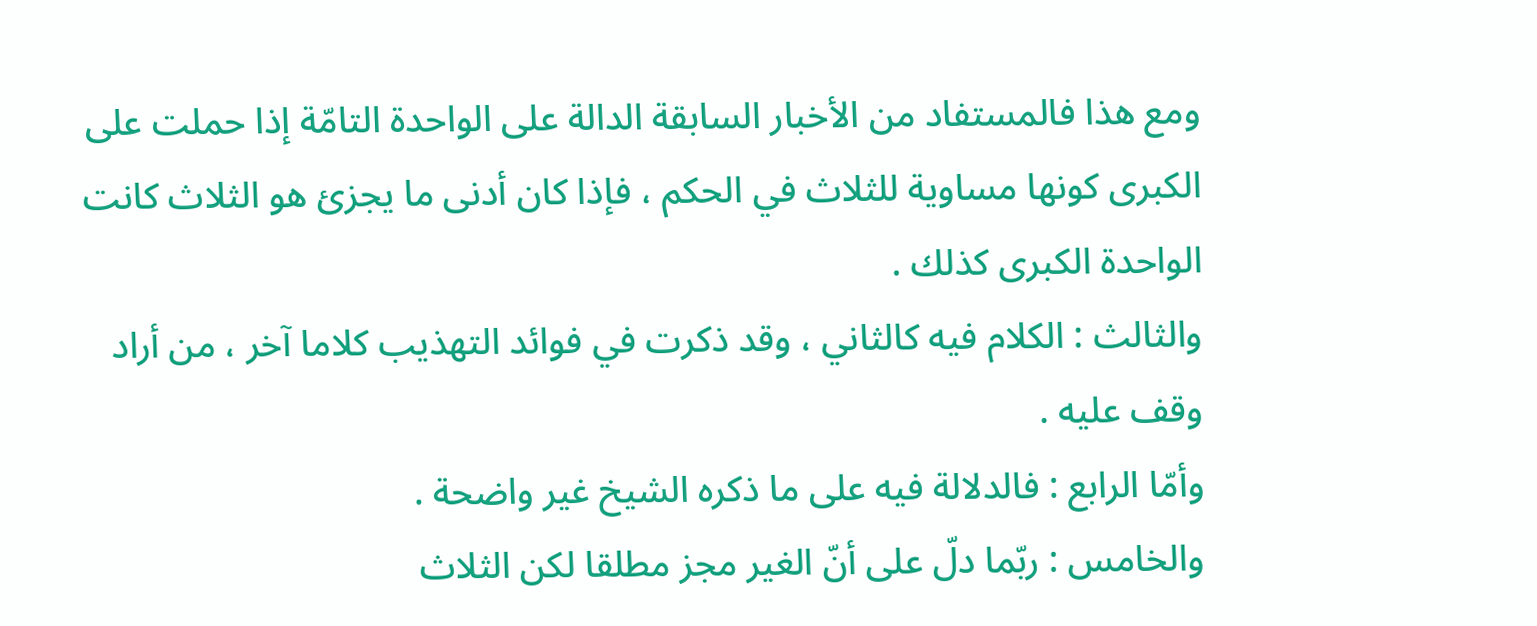ومع هذا فالمستفاد من الأخبار السابقة الدالة على الواحدة التامّة إذا حملت على الكبرى كونها مساوية للثلاث في الحكم ، فإذا كان أدنى ما يجزئ هو الثلاث كانت الواحدة الكبرى كذلك .
والثالث : الكلام فيه كالثاني ، وقد ذكرت في فوائد التهذيب كلاما آخر ، من أراد وقف عليه .
وأمّا الرابع : فالدلالة فيه على ما ذكره الشيخ غير واضحة .
والخامس : ربّما دلّ على أنّ الغير مجز مطلقا لكن الثلاث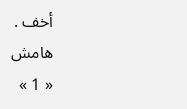أخف .
هامش
« 1 »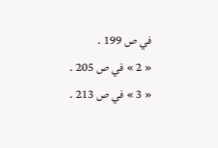في ص 199 .
« 2 » في ص 205 .
« 3 » في ص 213 .